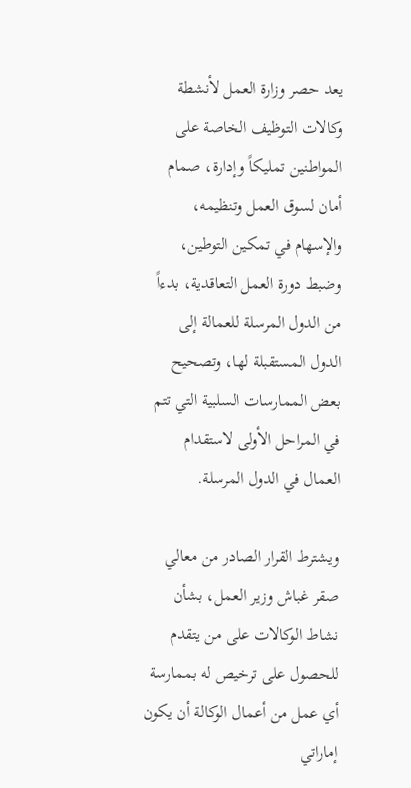يعد حصر وزارة العمل لأنشطة وكالات التوظيف الخاصة على المواطنين تمليكاً وإدارة، صمام أمان لسوق العمل وتنظيمه، والإسهام في تمكين التوطين، وضبط دورة العمل التعاقدية، بدءاً من الدول المرسلة للعمالة إلى الدول المستقبلة لها، وتصحيح بعض الممارسات السلبية التي تتم في المراحل الأولى لاستقدام العمال في الدول المرسلة.

ويشترط القرار الصادر من معالي صقر غباش وزير العمل، بشأن نشاط الوكالات على من يتقدم للحصول على ترخيص له بممارسة أي عمل من أعمال الوكالة أن يكون إماراتي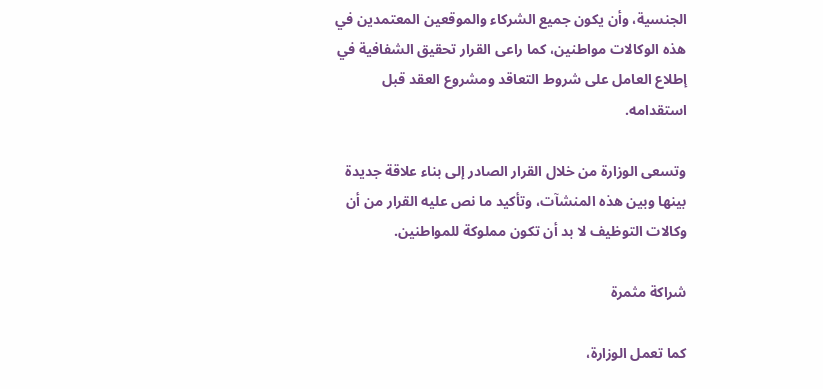الجنسية، وأن يكون جميع الشركاء والموقعين المعتمدين في هذه الوكالات مواطنين، كما راعى القرار تحقيق الشفافية في إطلاع العامل على شروط التعاقد ومشروع العقد قبل استقدامه.

وتسعى الوزارة من خلال القرار الصادر إلى بناء علاقة جديدة بينها وبين هذه المنشآت، وتأكيد ما نص عليه القرار من أن وكالات التوظيف لا بد أن تكون مملوكة للمواطنين.

شراكة مثمرة

كما تعمل الوزارة،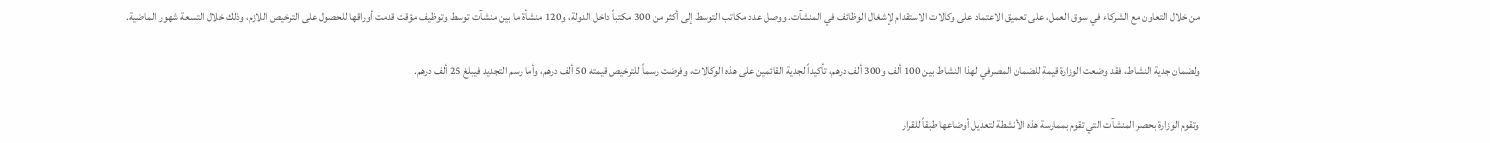من خلال التعاون مع الشركاء في سوق العمل، على تعميق الاعتماد على وكالات الاستقدام لإشغال الوظائف في المنشآت. ووصل عدد مكاتب التوسط إلى أكثر من 300 مكتباً داخل الدولة، و120 منشأة ما بين منشآت توسط وتوظيف مؤقت قدمت أوراقها للحصول على الترخيص اللازم، وذلك خلال التسعة شهور الماضية.

ولضمان جدية النشاط، فقد وضعت الوزارة قيمة للضمان المصرفي لهذا النشاط بين 100 ألف و300 ألف درهم، تأكيداً لجدية القائمين على هذه الوكالات، وفرضت رسماً للترخيص قيمته 50 ألف درهم، وأما رسم التجديد فيبلغ 25 ألف درهم.

وتقوم الوزارة بحصر المنشآت التي تقوم بممارسة هذه الأنشطة لتعديل أوضاعها طبقاً للقرار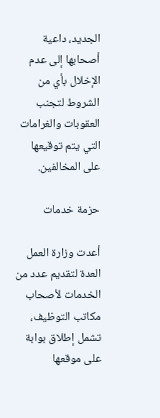الجديد، داعية أصحابها إلى عدم الإخلال بأي من الشروط لتجنب العقوبات والغرامات التي يتم توقيعها على المخالفين.

حزمة خدمات

أعدت وزارة العمل العدة لتقديم عدد من الخدمات لأصحاب مكاتب التوظيف، تشمل إطلاق بوابة على موقعها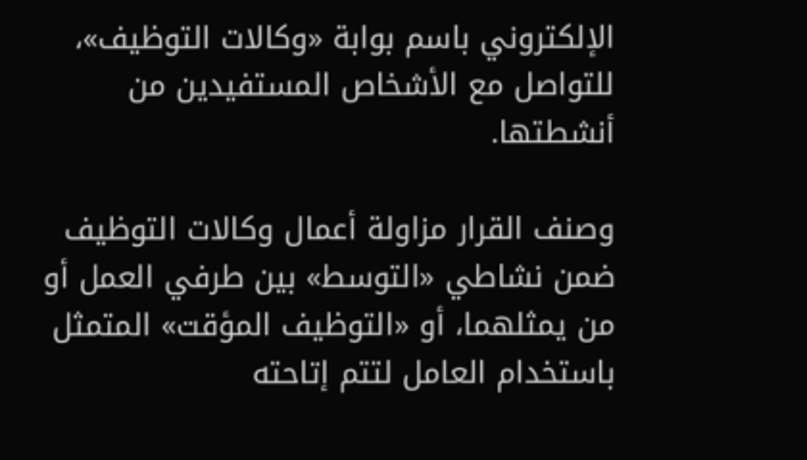الإلكتروني باسم بوابة «وكالات التوظيف»، للتواصل مع الأشخاص المستفيدين من أنشطتها.

وصنف القرار مزاولة أعمال وكالات التوظيف ضمن نشاطي «التوسط» بين طرفي العمل أو من يمثلهما، أو «التوظيف المؤقت» المتمثل باستخدام العامل لتتم إتاحته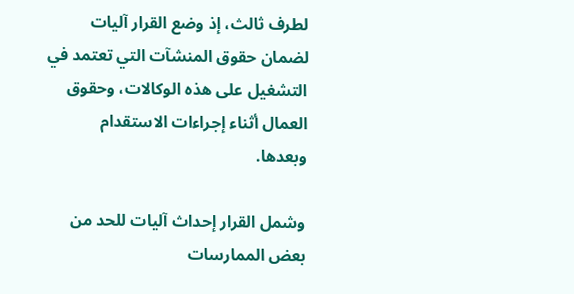لطرف ثالث، إذ وضع القرار آليات لضمان حقوق المنشآت التي تعتمد في التشغيل على هذه الوكالات، وحقوق العمال أثناء إجراءات الاستقدام وبعدها.

وشمل القرار إحداث آليات للحد من بعض الممارسات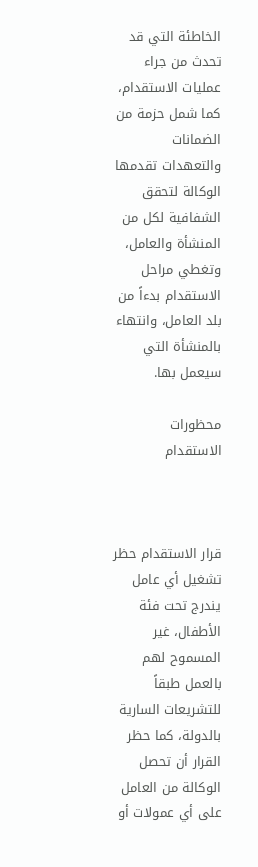الخاطئة التي قد تحدث من جراء عمليات الاستقدام، كما شمل حزمة من الضمانات والتعهدات تقدمها الوكالة لتحقق الشفافية لكل من المنشأة والعامل، وتغطي مراحل الاستقدام بدءاً من بلد العامل، وانتهاء بالمنشأة التي سيعمل بها.

محظورات الاستقدام



قرار الاستقدام حظر تشغيل أي عامل يندرج تحت فئة الأطفال، غير المسموح لهم بالعمل طبقاً للتشريعات السارية بالدولة، كما حظر القرار أن تحصل الوكالة من العامل على أي عمولات أو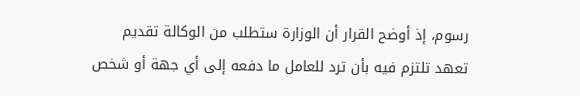رسوم، إذ أوضح القرار أن الوزارة ستطلب من الوكالة تقديم تعهد تلتزم فيه بأن ترد للعامل ما دفعه إلى أي جهة أو شخص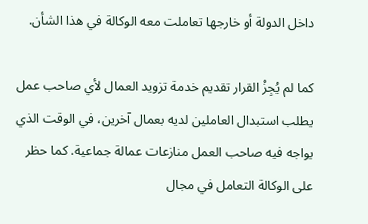داخل الدولة أو خارجها تعاملت معه الوكالة في هذا الشأن.

كما لم يُجِزْ القرار تقديم خدمة تزويد العمال لأي صاحب عمل يطلب استبدال العاملين لديه بعمال آخرين، في الوقت الذي يواجه فيه صاحب العمل منازعات عمالة جماعية. كما حظر على الوكالة التعامل في مجال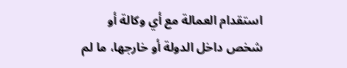استقدام العمالة مع أي وكالة أو شخص داخل الدولة أو خارجها، ما لم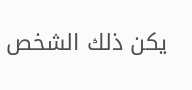يكن ذلك الشخص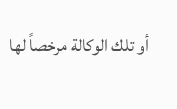أو تلك الوكالة مرخصاً لها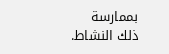بممارسة ذلك النشاط.